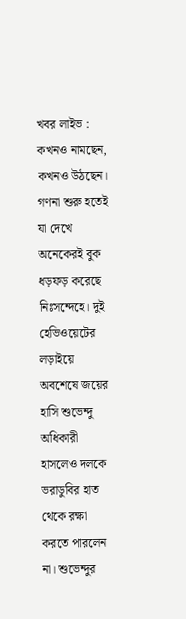খবর লাইভ : কখনও নামছেন, কখনও উঠছেন। গণনা শুরু হতেই যা দেখে অনেকেরই বুক ধড়ফড় করেছে নিঃসন্দেহে। দুই হেভিওয়েটের লড়াইয়ে অবশেষে জয়ের হাসি শুভেন্দু অধিকারী হাসলেও দলকে ভরাডুবির হাত থেকে রক্ষা করতে পারলেন না। শুভেন্দুর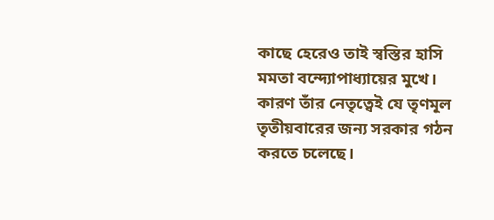কাছে হেরেও তাই স্বস্তির হাসি মমতা বন্দ্যোপাধ্যায়ের মুখে। কারণ তাঁর নেতৃত্বেই যে তৃণমূল তৃতীয়বারের জন্য সরকার গঠন করতে চলেছে।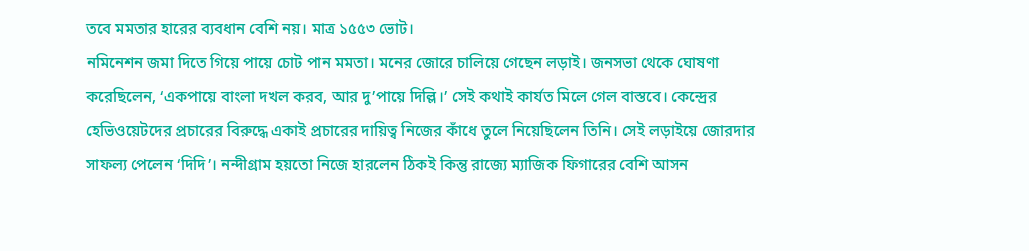তবে মমতার হারের ব্যবধান বেশি নয়। মাত্র ১৫৫৩ ভোট।
নমিনেশন জমা দিতে গিয়ে পায়ে চোট পান মমতা। মনের জোরে চালিয়ে গেছেন লড়াই। জনসভা থেকে ঘোষণা করেছিলেন, ‘একপায়ে বাংলা দখল করব, আর দু’পায়ে দিল্লি।’ সেই কথাই কার্যত মিলে গেল বাস্তবে। কেন্দ্রের হেভিওয়েটদের প্রচারের বিরুদ্ধে একাই প্রচারের দায়িত্ব নিজের কাঁধে তুলে নিয়েছিলেন তিনি। সেই লড়াইয়ে জোরদার সাফল্য পেলেন ‘দিদি’। নন্দীগ্রাম হয়তো নিজে হারলেন ঠিকই কিন্তু রাজ্যে ম্যাজিক ফিগারের বেশি আসন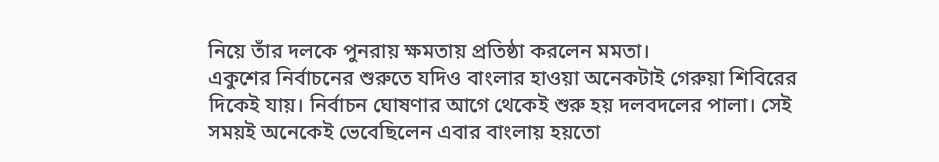নিয়ে তাঁর দলকে পুনরায় ক্ষমতায় প্রতিষ্ঠা করলেন মমতা।
একুশের নির্বাচনের শুরুতে যদিও বাংলার হাওয়া অনেকটাই গেরুয়া শিবিরের দিকেই যায়। নির্বাচন ঘোষণার আগে থেকেই শুরু হয় দলবদলের পালা। সেই সময়ই অনেকেই ভেবেছিলেন এবার বাংলায় হয়তো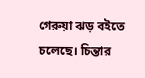গেরুয়া ঝড় বইতে চলেছে। চিন্তার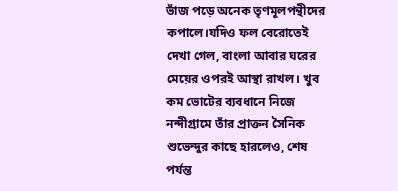ভাঁজ পড়ে অনেক তৃণমূলপন্থীদের কপালে।যদিও ফল বেরোতেই দেখা গেল, বাংলা আবার ঘরের মেয়ের ওপরই আস্থা রাখল। খুব কম ভোটের ব্যবধানে নিজে নন্দীগ্রামে তাঁর প্রাক্তন সৈনিক শুভেন্দুর কাছে হারলেও, শেষ পর্যন্ত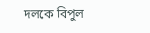দলকে বিপুল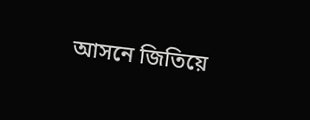আসনে জিতিয়ে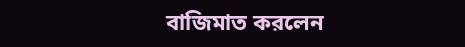বাজিমাত করলেন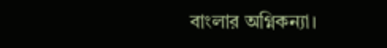বাংলার অগ্নিকন্যা।